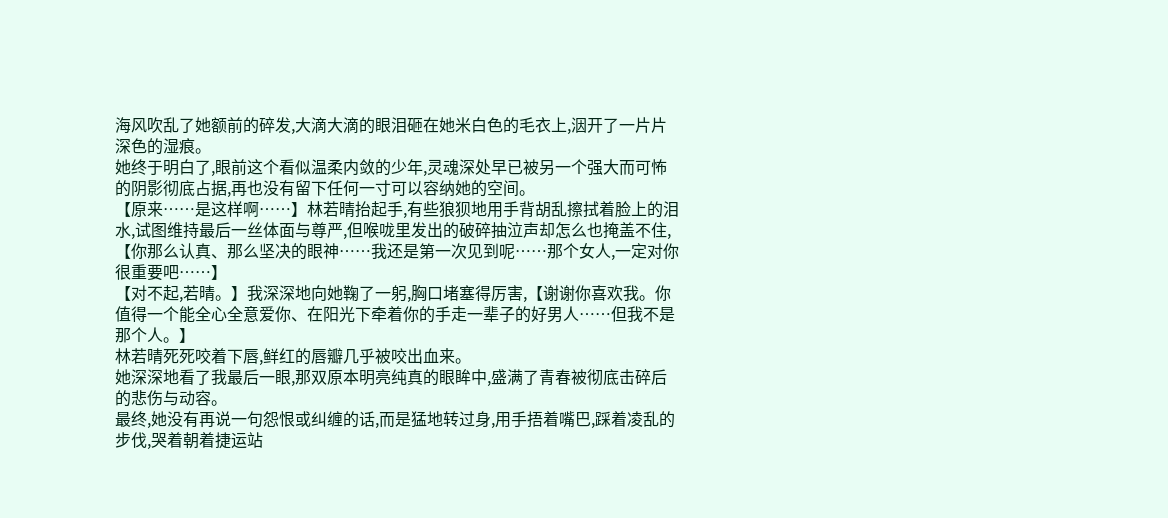海风吹乱了她额前的碎发,大滴大滴的眼泪砸在她米白色的毛衣上,洇开了一片片深色的湿痕。
她终于明白了,眼前这个看似温柔内敛的少年,灵魂深处早已被另一个强大而可怖的阴影彻底占据,再也没有留下任何一寸可以容纳她的空间。
【原来……是这样啊……】林若晴抬起手,有些狼狈地用手背胡乱擦拭着脸上的泪水,试图维持最后一丝体面与尊严,但喉咙里发出的破碎抽泣声却怎么也掩盖不住,【你那么认真、那么坚决的眼神……我还是第一次见到呢……那个女人,一定对你很重要吧……】
【对不起,若晴。】我深深地向她鞠了一躬,胸口堵塞得厉害,【谢谢你喜欢我。你值得一个能全心全意爱你、在阳光下牵着你的手走一辈子的好男人……但我不是那个人。】
林若晴死死咬着下唇,鲜红的唇瓣几乎被咬出血来。
她深深地看了我最后一眼,那双原本明亮纯真的眼眸中,盛满了青春被彻底击碎后的悲伤与动容。
最终,她没有再说一句怨恨或纠缠的话,而是猛地转过身,用手捂着嘴巴,踩着凌乱的步伐,哭着朝着捷运站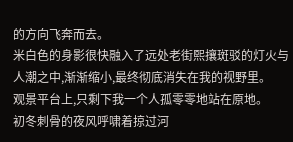的方向飞奔而去。
米白色的身影很快融入了远处老街熙攘斑驳的灯火与人潮之中,渐渐缩小,最终彻底消失在我的视野里。
观景平台上,只剩下我一个人孤零零地站在原地。
初冬刺骨的夜风呼啸着掠过河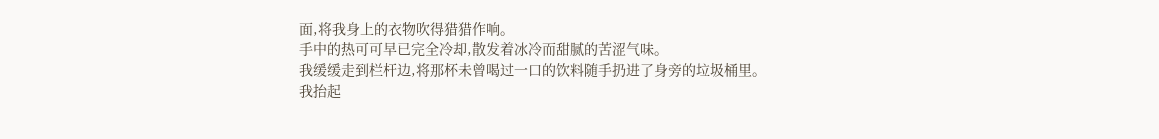面,将我身上的衣物吹得猎猎作响。
手中的热可可早已完全冷却,散发着冰冷而甜腻的苦涩气味。
我缓缓走到栏杆边,将那杯未曾喝过一口的饮料随手扔进了身旁的垃圾桶里。
我抬起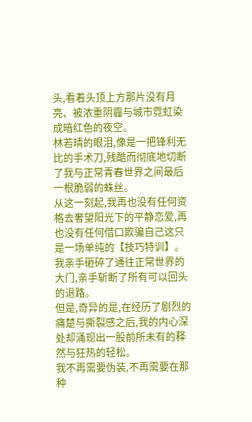头,看着头顶上方那片没有月亮、被浓重阴霾与城市霓虹染成暗红色的夜空。
林若晴的眼泪,像是一把锋利无比的手术刀,残酷而彻底地切断了我与正常青春世界之间最后一根脆弱的蛛丝。
从这一刻起,我再也没有任何资格去奢望阳光下的平静恋爱,再也没有任何借口欺骗自己这只是一场单纯的【技巧特训】。
我亲手砸碎了通往正常世界的大门,亲手斩断了所有可以回头的退路。
但是,奇异的是,在经历了剧烈的痛楚与撕裂感之后,我的内心深处却涌现出一股前所未有的释然与狂热的轻松。
我不再需要伪装,不再需要在那种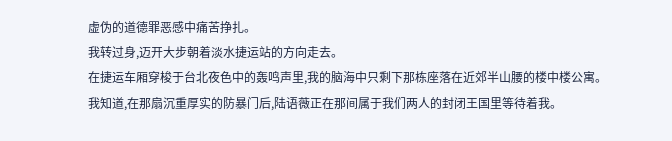虚伪的道德罪恶感中痛苦挣扎。
我转过身,迈开大步朝着淡水捷运站的方向走去。
在捷运车厢穿梭于台北夜色中的轰鸣声里,我的脑海中只剩下那栋座落在近郊半山腰的楼中楼公寓。
我知道,在那扇沉重厚实的防暴门后,陆语薇正在那间属于我们两人的封闭王国里等待着我。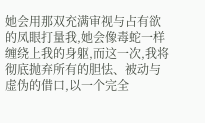她会用那双充满审视与占有欲的凤眼打量我,她会像毒蛇一样缠绕上我的身躯,而这一次,我将彻底抛弃所有的胆怯、被动与虚伪的借口,以一个完全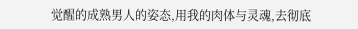觉醒的成熟男人的姿态,用我的肉体与灵魂,去彻底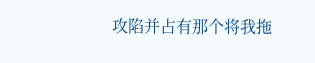攻陷并占有那个将我拖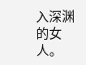入深渊的女人。